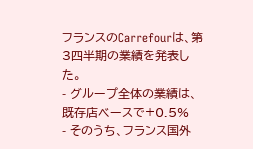フランスのCarrefourは、第3四半期の業績を発表した。
- グループ全体の業績は、既存店ベースで+0.5%
- そのうち、フランス国外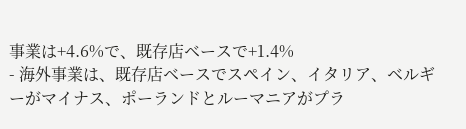事業は+4.6%で、既存店ベースで+1.4%
- 海外事業は、既存店ベースでスペイン、イタリア、ベルギーがマイナス、ポーランドとルーマニアがプラ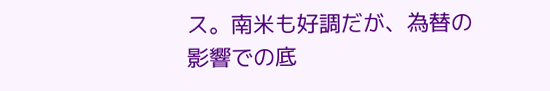ス。南米も好調だが、為替の影響での底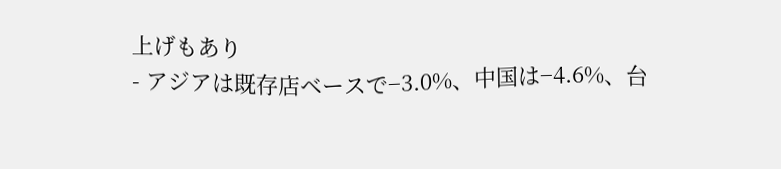上げもあり
- アジアは既存店ベースで−3.0%、中国は−4.6%、台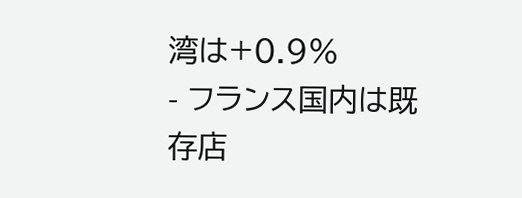湾は+0.9%
- フランス国内は既存店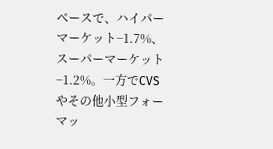ベースで、ハイパーマーケット−1.7%、スーパーマーケット−1.2%。一方でCVSやその他小型フォーマッ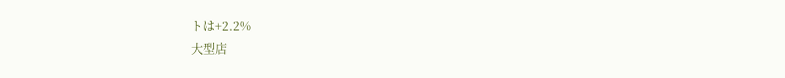トは+2.2%
大型店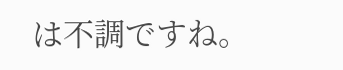は不調ですね。